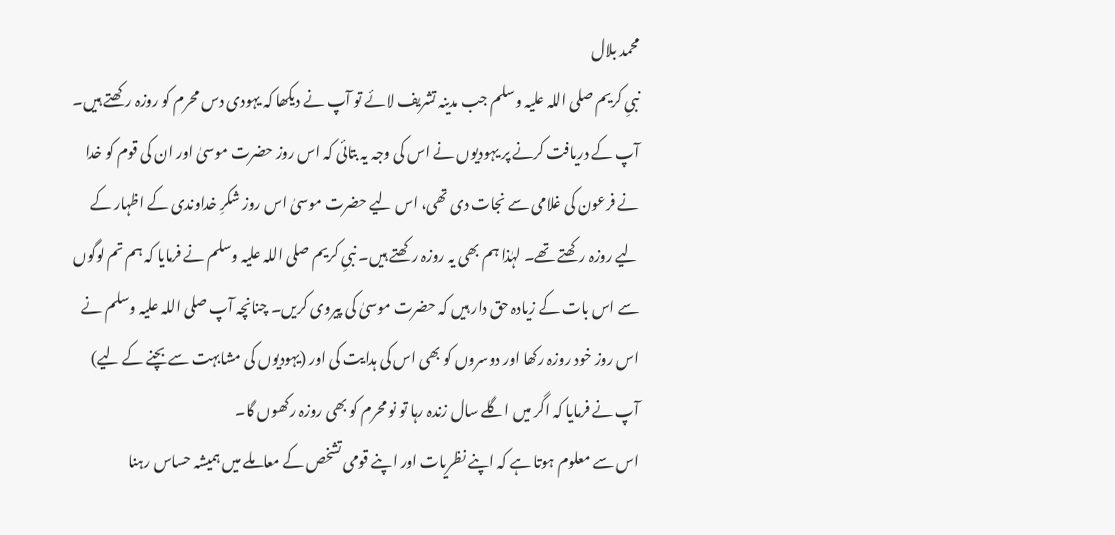محمد بلال
نبیِ کریم صلی اللہ علیہ وسلم جب مدینہ تشریف لائے تو آپ نے دیکھا کہ یہودی دس محرم کو روزہ رکھتے ہیں۔ آپ کے دریافت کرنے پر یہودیوں نے اس کی وجہ یہ بتائی کہ اس روز حضرت موسیٰ اور ان کی قوم کو خدا نے فرعون کی غلامی سے نجات دی تھی، اس لیے حضرت موسیٰ اس روز شکرِ خداوندی کے اظہار کے لیے روزہ رکھتے تھے۔ لہٰذا ہم بھی یہ روزہ رکھتے ہیں۔ نبیِ کریم صلی اللہ علیہ وسلم نے فرمایا کہ ہم تم لوگوں سے اس بات کے زیادہ حق دار ہیں کہ حضرت موسیٰ کی پیروی کریں۔ چنانچہ آپ صلی اللہ علیہ وسلم نے اس روز خود روزہ رکھا اور دوسروں کو بھی اس کی ہدایت کی اور (یہودیوں کی مشابہت سے بچنے کے لیے) آپ نے فرمایا کہ اگر میں اگلے سال زندہ رہا تو نو محرم کو بھی روزہ رکھوں گا۔
اس سے معلوم ہوتا ہے کہ اپنے نظریات اور اپنے قومی تشخص کے معاملے میں ہمیشہ حساس رہنا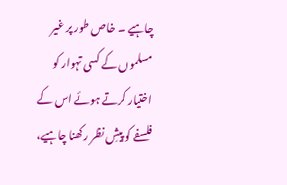چاہیے ۔ خاص طور پر غیر مسلموں کے کسی تہوار کو اختیار کرتے ہوئے اس کے فلسفے کو پیشِ نظر رکھنا چاہیے،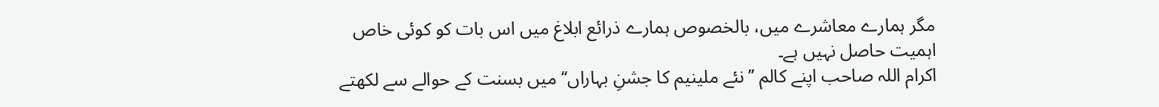مگر ہمارے معاشرے میں، بالخصوص ہمارے ذرائع ابلاغ میں اس بات کو کوئی خاص اہمیت حاصل نہیں ہے۔
اکرام اللہ صاحب اپنے کالم ’’نئے ملینیم کا جشنِ بہاراں‘‘ میں بسنت کے حوالے سے لکھتے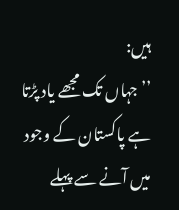ہیں:
’’جہاں تک مجھے یاد پڑتا ہے پاکستان کے وجود میں آنے سے پہلے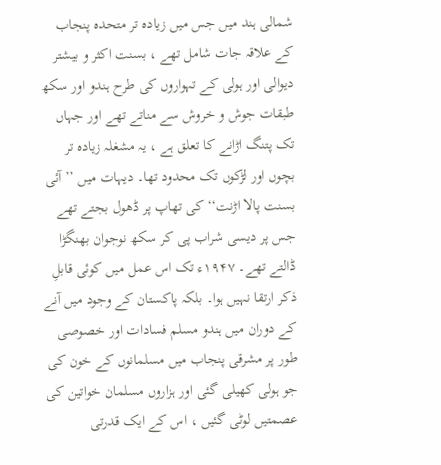شمالی ہند میں جس میں زیادہ تر متحدہ پنجاب کے علاقہ جات شامل تھے ، بسنت اکثر و بیشتر دیوالی اور ہولی کے تہواروں کی طرح ہندو اور سکھ طبقات جوش و خروش سے مناتے تھے اور جہاں تک پتنگ اڑانے کا تعلق ہے ، یہ مشغلہ زیادہ تر بچوں اور لڑکوں تک محدود تھا۔ دیہات میں ’’آئی بسنت پالا اڑنت‘‘ کی تھاپ پر ڈھول بجتے تھے جس پر دیسی شراب پی کر سکھ نوجوان بھنگڑا ڈالتے تھے۔ ۱۹۴۷ء تک اس عمل میں کوئی قابلِ ذکر ارتقا نہیں ہوا۔ بلکہ پاکستان کے وجود میں آنے کے دوران میں ہندو مسلم فسادات اور خصوصی طور پر مشرقی پنجاب میں مسلمانوں کے خون کی جو ہولی کھیلی گئی اور ہزاروں مسلمان خواتین کی عصمتیں لوٹی گئیں ، اس کے ایک قدرتی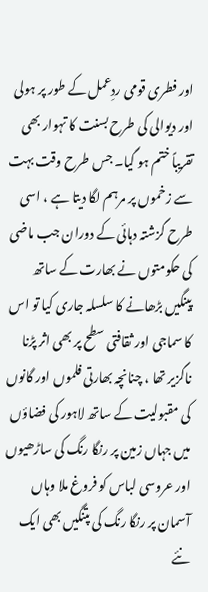اور فطری قومی ردِعمل کے طور پر ہولی اور دیوالی کی طرح بسنت کا تہوار بھی تقریباً ختم ہو گیا۔ جس طرح وقت بہت سے زخموں پر مرہم لگا دیتا ہے ، اسی طرح گزشتہ دہائی کے دوران جب ماضی کی حکومتوں نے بھارت کے ساتھ پینگیں بڑھانے کا سلسلہ جاری کیا تو اس کا سماجی اور ثقافتی سطح پر بھی اثر پڑنا ناگزیر تھا ، چنانچہ بھارتی فلموں اور گانوں کی مقبولیت کے ساتھ لاہور کی فضاؤں میں جہاں زمین پر رنگا رنگ کی ساڑھیوں اور عروسی لباس کو فروغ ملا وہاں آسمان پر رنگا رنگ کی پتنگیں بھی ایک نئے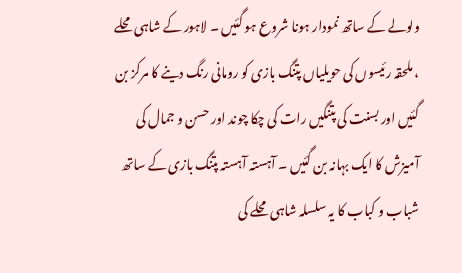ولولے کے ساتھ نمودار ہونا شروع ہو گئیں ۔ لاہور کے شاہی محلے ، ملحقہ رئیسوں کی حویلیاں پتنگ بازی کو رومانی رنگ دینے کا مرکز بن گئیں اور بسنت کی پتنگیں رات کی چکا چوند اور حسن و جمال کی آمیزش کا ایک بہانہ بن گئیں ۔ آہستہ آہستہ پتنگ بازی کے ساتھ شباب و کباب کا یہ سلسلہ شاہی محلے کی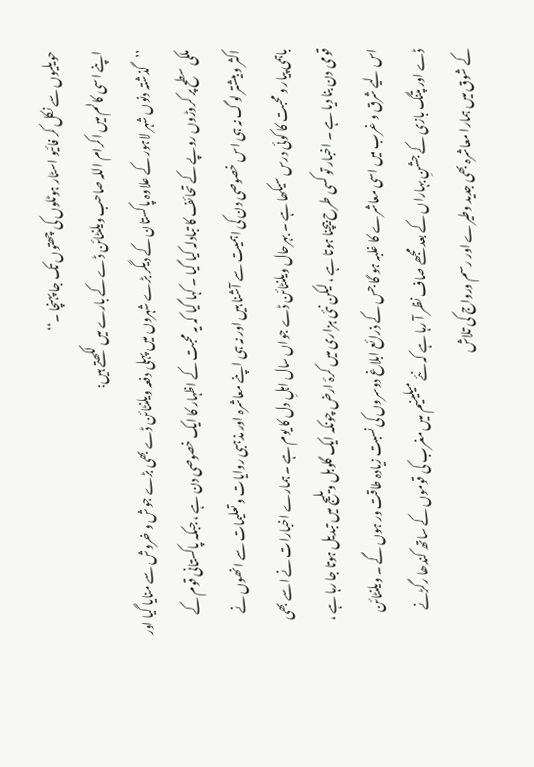حویلیوں سے نکل کر فائیو اسٹار ہوٹلوں کی چھتوں تک جا پہنچا ۔‘‘
اپنے اسی کالم میں اکرام اللہ صاحب ویلنٹائن ڈے کے بارے میں لکھتے ہیں:
’’گذشتہ دنوں شہر لاہور کے علاوہ پاکستان کے دیگر بڑے شہروں میں پہلی دفعہ ویلنٹائن ڈے بھی بڑے جوش و خروش سے منایا گیا اور ملکی سطح پر کروڑوں روپے کے تحائف کا تبادلہ کیا گیا ۔ کہا گیا کہ یہ محبت کے اظہار کا ایک خصوصی دن ہے ، جبکہ پاکستانی قوم کے اکثر و بیشتر لوگ نہ ہی اس خصوصی دن کی اہمیت سے آشنا ہیں اور نہ ہی اپنے معاشرہ اور مذہبی روایات و تعلیمات سے انھوں نے باہمی پیار و محبت کا کوئی درس سیکھا ہے ۔ بہرحال ویلنٹائن ڈے جواں سال اہلِ دل کا یوم ہے ۔ ہمارے اخبارات نے اسے بھی قومی دن بنا دیا ہے ۔ اخبار تو کسی طرح بیچنا ہوتا ہے ، لیکن نئی ہزاری میں کرۂ ارض چونکہ ایک گلوبل ویلیج میں تبدیل ہوتا جا رہا ہے ، اس لیے شرق و غرب میں اسی معاشرے کا غلبہ ہو گا جس کے ذرائع ابلاغ دوسروں کی نسبت زیادہ طاقت ور ہوں گے ۔ ویلنٹائن ڈے اور پتنگ بازی کے جشنِ بہاراں کے بعد مجھے صاف نظر آ رہا ہے کہ نئے میلینیم میں مغرب کی قوموں کے ساتھ کندھا رگڑنے کے شوق میں ہمارا معاشرہ بھی جدید وطیرے اور رسم ورواج کی تلاش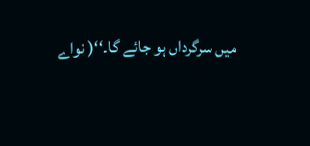میں سرگرداں ہو جائے گا۔‘‘( نواے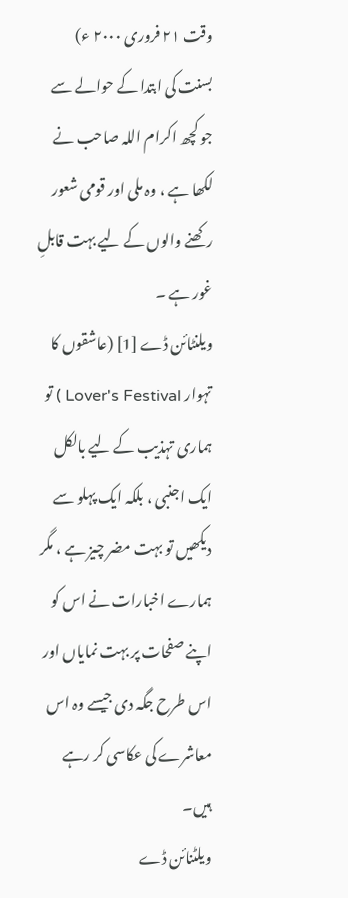وقت ۲۱ فروری ۲۰۰۰ ء)
بسنت کی ابتدا کے حوالے سے جو کچھ اکرام اللہ صاحب نے لکھا ہے ، وہ ملی اور قومی شعور رکھنے والوں کے لیے بہت قابلِ غور ہے ۔
ویلنٹائن ڈے [1] (عاشقوں کا تہوار Lover's Festival ) تو ہماری تہذیب کے لیے بالکل ایک اجنبی ، بلکہ ایک پہلو سے دیکھیں تو بہت مضر چیز ہے ، مگر ہمارے اخبارات نے اس کو اپنے صفحات پر بہت نمایاں اور اس طرح جگہ دی جیسے وہ اس معاشرے کی عکاسی کر رہے ہیں۔
ویلٹنائن ڈے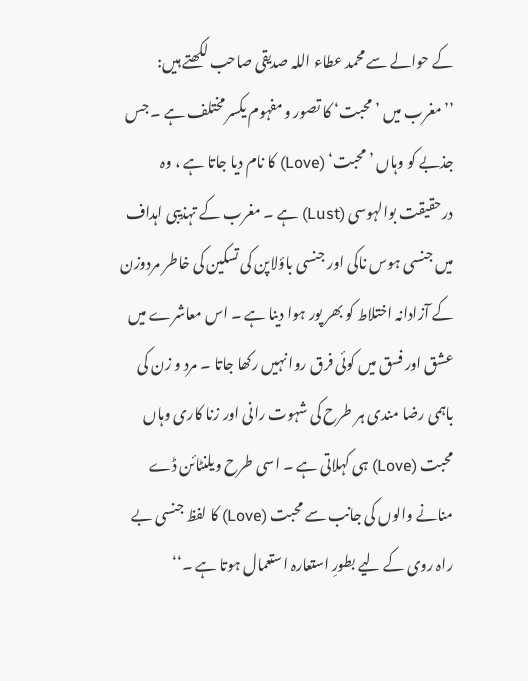کے حوالے سے محمد عطاء اللہ صدیقی صاحب لکھتے ہیں:
’’مغرب میں ’محبت‘ کا تصور و مفہوم یکسر مختلف ہے ۔ جس جذبے کو وہاں ’محبت‘ (Love) کا نام دیا جاتا ہے ، وہ درحقیقت بوالہوسی (Lust) ہے ۔ مغرب کے تہذیبی اہداف میں جنسی ہوس ناکی اور جنسی باؤلاپن کی تسکین کی خاطر مردوزن کے آزادانہ اختلاط کو بھر پور ہوا دینا ہے ۔ اس معاشرے میں عشق اور فسق میں کوئی فرق روا نہیں رکھا جاتا ۔ مرد و زن کی باہمی رضا مندی ہر طرح کی شہوت رانی اور زنا کاری وہاں محبت (Love) ہی کہلاتی ہے ۔ اسی طرح ویلنٹائن ڈے منانے والوں کی جانب سے محبت (Love) کا لفظ جنسی بے راہ روی کے لیے بطورِ استعارہ استعمال ہوتا ہے ۔‘‘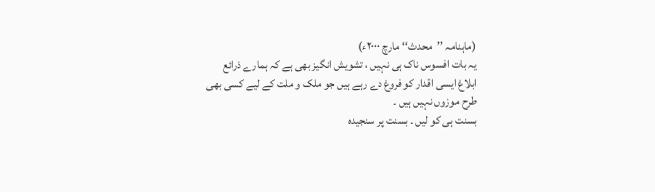(ماہنامہ ’’محدث‘‘ مارچ ۲۰۰۰ء)
یہ بات افسوس ناک ہی نہیں ، تشویش انگیز بھی ہے کہ ہمارے ذرائع ابلاغ ایسی اقدار کو فروغ دے رہے ہیں جو ملک و ملت کے لیے کسی بھی طرح موزوں نہیں ہیں ۔
بسنت ہی کو لیں ۔ بسنت پر سنجیدہ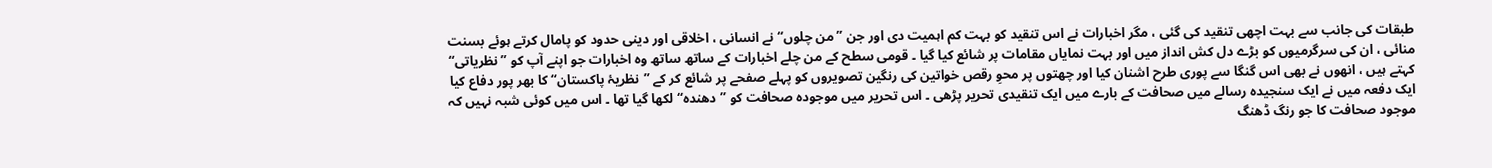طبقات کی جانب سے بہت اچھی تنقید کی گئی ، مگر اخبارات نے اس تنقید کو بہت کم اہمیت دی اور جن ’’من چلوں‘‘ نے انسانی ، اخلاقی اور دینی حدود کو پامال کرتے ہوئے بسنت منائی ، ان کی سرگرمیوں کو بڑے دل کش انداز میں اور بہت نمایاں مقامات پر شائع کیا گیا ۔ قومی سطح کے من چلے اخبارات کے ساتھ ساتھ وہ اخبارات جو اپنے آپ کو ’’نظریاتی‘‘ کہتے ہیں ، انھوں نے بھی اس گنگا سے پوری طرح اشنان کیا اور چھتوں پر محوِ رقص خواتین کی رنگین تصویروں کو پہلے صفحے پر شائع کر کے ’’نظریۂ پاکستان‘‘ کا بھر پور دفاع کیا ایک دفعہ میں نے ایک سنجیدہ رسالے میں صحافت کے بارے میں ایک تنقیدی تحریر پڑھی ۔ اس تحریر میں موجودہ صحافت کو ’’دھندہ‘‘ لکھا گیا تھا ۔ اس میں کوئی شبہ نہیں کہ موجود صحافت کا جو رنگ ڈھنگ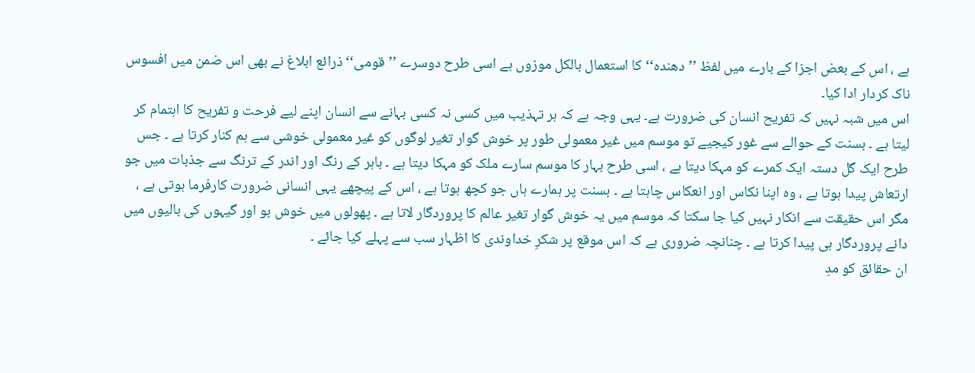ہے ، اس کے بعض اجزا کے بارے میں لفظ ’’دھندہ‘‘ کا استعمال بالکل موزوں ہے اسی طرح دوسرے ’’قومی‘‘ ذرائع ابلاغ نے بھی اس ضمن میں افسوس ناک کردار ادا کیا۔
اس میں شبہ نہیں کہ تفریح انسان کی ضرورت ہے۔ یہی وجہ ہے کہ ہر تہذیب میں کسی نہ کسی بہانے سے انسان اپنے لیے فرحت و تفریح کا اہتمام کر لیتا ہے ۔ بسنت کے حوالے سے غور کیجیے تو موسم میں غیر معمولی طور پر خوش گوار تغیر لوگوں کو غیر معمولی خوشی سے ہم کنار کرتا ہے ۔ جس طرح ایک گل دستہ ایک کمرے کو مہکا دیتا ہے ، اسی طرح بہار کا موسم سارے ملک کو مہکا دیتا ہے ۔ باہر کے رنگ اور اندر کے ترنگ سے جذبات میں جو ارتعاش پیدا ہوتا ہے ، وہ اپنا نکاس اور انعکاس چاہتا ہے ۔ بسنت پر ہمارے ہاں جو کچھ ہوتا ہے ، اس کے پیچھے یہی انسانی ضرورت کارفرما ہوتی ہے ، مگر اس حقیقت سے انکار نہیں کیا جا سکتا کہ موسم میں یہ خوش گوار تغیر عالم کا پروردگار لاتا ہے ۔ پھولوں میں خوش بو اور گیہوں کی بالیوں میں دانے پروردگار ہی پیدا کرتا ہے ۔ چنانچہ ضروری ہے کہ اس موقع پر شکرِ خداوندی کا اظہار سب سے پہلے کیا جائے ۔
ان حقائق کو مدِ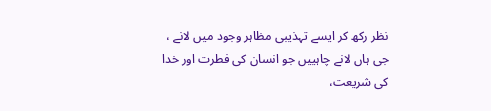نظر رکھ کر ایسے تہذیبی مظاہر وجود میں لانے ، جی ہاں لانے چاہییں جو انسان کی فطرت اور خدا کی شریعت،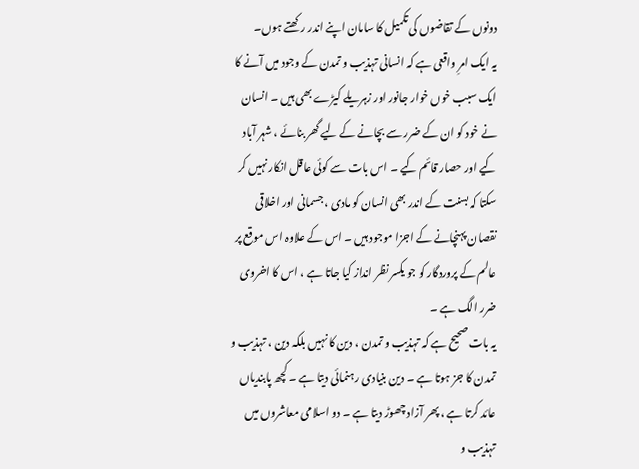دونوں کے تقاضوں کی تکمیل کا سامان اپنے اندر رکھتے ہوں۔
یہ ایک امرِ واقعی ہے کہ انسانی تہذیب و تمدن کے وجود میں آنے کا ایک سبب خوں خوار جانور اور زہریلے کیڑے بھی ہیں ۔ انسان نے خود کو ان کے ضرر سے بچانے کے لیے گھر بنائے ، شہر آباد کیے اور حصار قائم کیے ۔ اس بات سے کوئی عاقل انکار نہیں کر سکتا کہ بسنت کے اندر بھی انسان کو مادی ، جسمانی اور اخلاقی نقصان پہنچانے کے اجزا موجود ہیں ۔ اس کے علاوہ اس موقع پر عالم کے پروردگار کو جو یکسر نظر انداز کیا جاتا ہے ، اس کا اخروی ضرر الگ ہے ۔
یہ بات صحیح ہے کہ تہذیب و تمدن ، دین کا نہیں بلکہ دین ، تہذیب و تمدن کا جز ہوتا ہے ۔ دین بنیادی رہنمائی دیتا ہے ۔ کچھ پابندیاں عائد کرتا ہے ، پھر آزاد چھوڑ دیتا ہے ۔ دو اسلامی معاشروں میں تہذیب و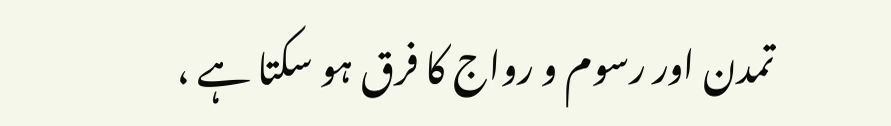تمدن اور رسوم و رواج کا فرق ہو سکتا ہے ،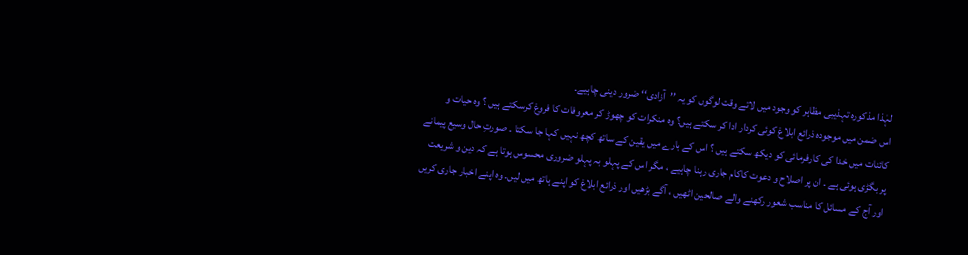لہٰذا مذکورہ تہذیبی مظاہر کو وجود میں لاتے وقت لوگوں کو یہ ’’آزادی‘‘ ضرور دینی چاہیے۔
اس ضمن میں موجودہ ذرائع ابلاغ کوئی کردار ادا کر سکتے ہیں؟ وہ منکرات کو چھوڑ کر معروفات کا فروغ کرسکتے ہیں ؟ وہ حیات و کائنات میں خدا کی کارفرمائی کو دیکھ سکتے ہیں ؟ اس کے بارے میں یقین کے ساتھ کچھ نہیں کہا جا سکتا ۔ صورتِ حال وسیع پیمانے پر بگڑی ہوئی ہے ۔ ان پر اصلاح و دعوت کاکام جاری رہنا چاہیے ، مگر اس کے پہلو بہ پہلو ضروری محسوس ہوتا ہے کہ دین و شریعت اور آج کے مسائل کا مناسب شعور رکھنے والے صالحین اٹھیں ، آگے بڑھیں اور ذرائع ابلاغ کو اپنے ہاتھ میں لیں۔ وہ اپنے اخبار جاری کریں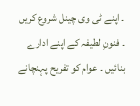۔ اپنے ٹی وی چینل شروع کریں ۔ فنونِ لطیفہ کے اپنے ادارے بنائیں ۔ عوام کو تفریح پہنچانے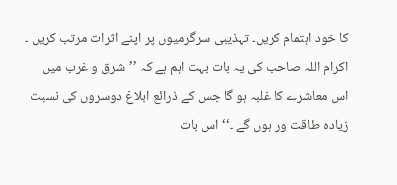کا خود اہتمام کریں۔ تہذیبی سرگرمیوں پر اپنے اثرات مرتب کریں ۔
اکرام اللہ صاحب کی یہ بات بہت اہم ہے کہ ’’شرق و غرب میں اس معاشرے کا غلبہ ہو گا جس کے ذرائع ابلاغ دوسروں کی نسبت زیادہ طاقت ور ہوں گے ۔‘‘ اس بات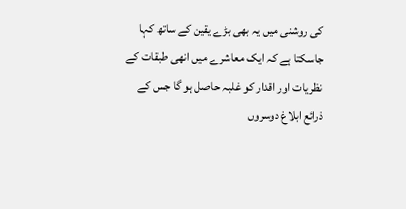کی روشنی میں یہ بھی بڑے یقین کے ساتھ کہا جاسکتا ہے کہ ایک معاشرے میں انھی طبقات کے نظریات اور اقدار کو غلبہ حاصل ہو گا جس کے ذرائع ابلاغ دوسروں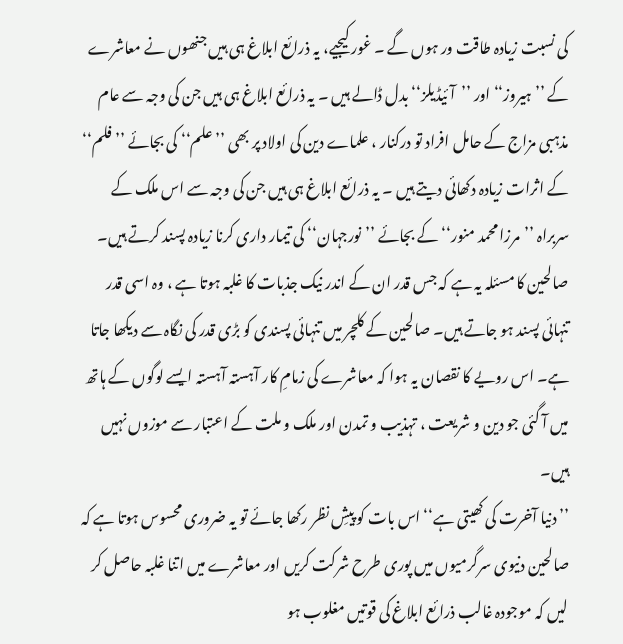کی نسبت زیادہ طاقت ور ہوں گے ۔ غور کیجیے، یہ ذرائع ابلاغ ہی ہیں جنھوں نے معاشرے کے ’’ہیروز‘‘ اور ’’آئیڈیلز‘‘ بدل ڈالے ہیں ۔ یہ ذرائع ابلاغ ہی ہیں جن کی وجہ سے عام مذہبی مزاج کے حامل افراد تو درکنار ، علماے دین کی اولاد پر بھی ’’علم‘‘ کی بجائے ’’فلم‘‘ کے اثرات زیادہ دکھائی دیتے ہیں ۔ یہ ذرائع ابلاغ ہی ہیں جن کی وجہ سے اس ملک کے سربراہ ’’مرزا محمد منور‘‘ کے بجائے ’’نورجہان‘‘ کی تیمار داری کرنا زیادہ پسند کرتے ہیں۔
صالحین کا مسئلہ یہ ہے کہ جس قدر ان کے اندر نیک جذبات کا غلبہ ہوتا ہے ، وہ اسی قدر تنہائی پسند ہو جاتے ہیں۔ صالحین کے کلچر میں تنہائی پسندی کو بڑی قدر کی نگاہ سے دیکھا جاتا ہے۔ اس رویے کا نقصان یہ ہوا کہ معاشرے کی زمامِ کار آہستہ آہستہ ایسے لوگوں کے ہاتھ میں آ گئی جو دین و شریعت ، تہذیب و تمدن اور ملک و ملت کے اعتبار سے موزوں نہیں ہیں۔
’’دنیا آخرت کی کھیتی ہے‘‘ اس بات کو پیشِ نظر رکھا جائے تو یہ ضروری محسوس ہوتا ہے کہ صالحین دنیوی سرگرمیوں میں پوری طرح شرکت کریں اور معاشرے میں اتنا غلبہ حاصل کر لیں کہ موجودہ غالب ذرائع ابلاغ کی قوتیں مغلوب ہو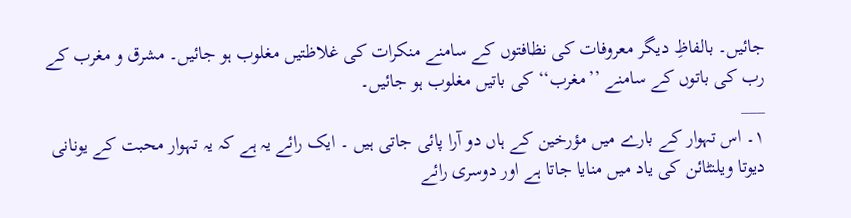جائیں۔ بالفاظِ دیگر معروفات کی نظافتوں کے سامنے منکرات کی غلاظتیں مغلوب ہو جائیں۔ مشرق و مغرب کے رب کی باتوں کے سامنے ’’مغرب‘‘ کی باتیں مغلوب ہو جائیں۔
___
۱۔ اس تہوار کے بارے میں مؤرخین کے ہاں دو آرا پائی جاتی ہیں ۔ ایک رائے یہ ہے کہ یہ تہوار محبت کے یونانی دیوتا ویلنٹائن کی یاد میں منایا جاتا ہے اور دوسری رائے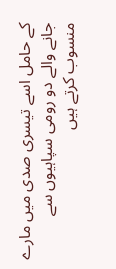کے حامل اسے تیسری صدی میں مارے جانے والے دو رومی سپاہیوں سے منسوب کرتے ہیں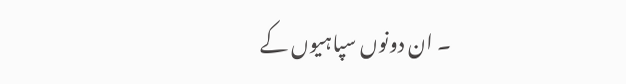۔ ان دونوں سپاہیوں کے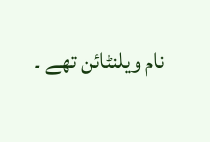نام ویلنٹائن تھے ۔